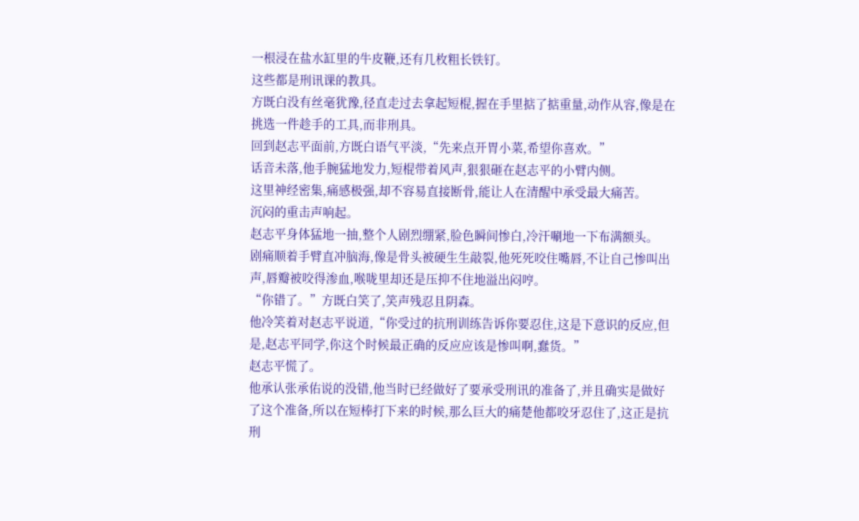一根浸在盐水缸里的牛皮鞭,还有几枚粗长铁钉。
这些都是刑讯课的教具。
方既白没有丝毫犹豫,径直走过去拿起短棍,握在手里掂了掂重量,动作从容,像是在挑选一件趁手的工具,而非刑具。
回到赵志平面前,方既白语气平淡,“先来点开胃小菜,希望你喜欢。”
话音未落,他手腕猛地发力,短棍带着风声,狠狠砸在赵志平的小臂内侧。
这里神经密集,痛感极强,却不容易直接断骨,能让人在清醒中承受最大痛苦。
沉闷的重击声响起。
赵志平身体猛地一抽,整个人剧烈绷紧,脸色瞬间惨白,冷汗唰地一下布满额头。
剧痛顺着手臂直冲脑海,像是骨头被硬生生敲裂,他死死咬住嘴唇,不让自己惨叫出声,唇瓣被咬得渗血,喉咙里却还是压抑不住地溢出闷哼。
“你错了。”方既白笑了,笑声残忍且阴森。
他冷笑着对赵志平说道,“你受过的抗刑训练告诉你要忍住,这是下意识的反应,但是,赵志平同学,你这个时候最正确的反应应该是惨叫啊,蠢货。”
赵志平慌了。
他承认张承佑说的没错,他当时已经做好了要承受刑讯的准备了,并且确实是做好了这个准备,所以在短棒打下来的时候,那么巨大的痛楚他都咬牙忍住了,这正是抗刑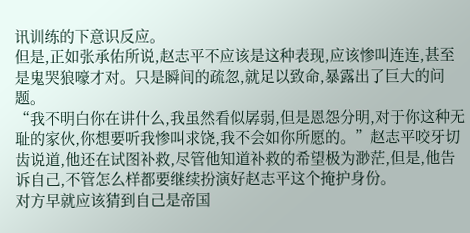讯训练的下意识反应。
但是,正如张承佑所说,赵志平不应该是这种表现,应该惨叫连连,甚至是鬼哭狼嚎才对。只是瞬间的疏忽,就足以致命,暴露出了巨大的问题。
“我不明白你在讲什么,我虽然看似孱弱,但是恩怨分明,对于你这种无耻的家伙,你想要听我惨叫求饶,我不会如你所愿的。”赵志平咬牙切齿说道,他还在试图补救,尽管他知道补救的希望极为渺茫,但是,他告诉自己,不管怎么样都要继续扮演好赵志平这个掩护身份。
对方早就应该猜到自己是帝国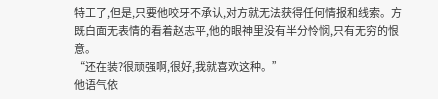特工了,但是,只要他咬牙不承认,对方就无法获得任何情报和线索。方既白面无表情的看着赵志平,他的眼神里没有半分怜悯,只有无穷的恨意。
“还在装?很顽强啊,很好,我就喜欢这种。”
他语气依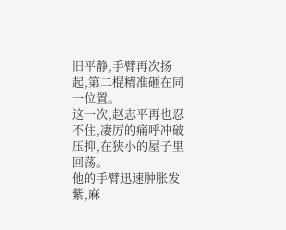旧平静,手臂再次扬起,第二棍精准砸在同一位置。
这一次,赵志平再也忍不住,凄厉的痛呼冲破压抑,在狭小的屋子里回荡。
他的手臂迅速肿胀发紫,麻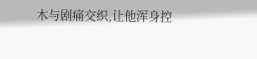木与剧痛交织,让他浑身控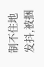制不住地发抖,被捆